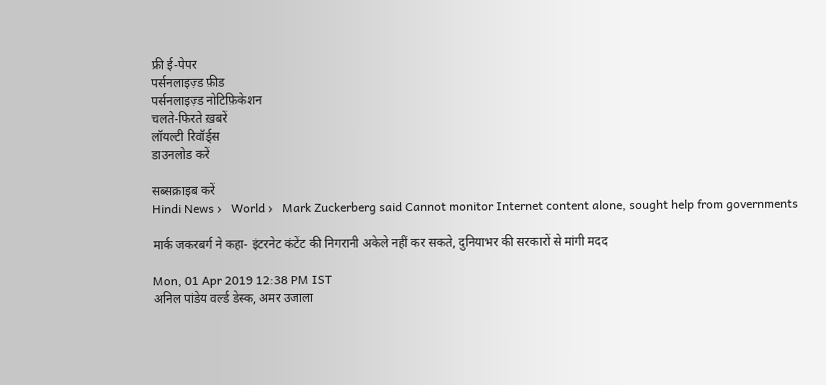फ्री ई-पेपर
पर्सनलाइज़्ड फ़ीड
पर्सनलाइज़्ड नोटिफ़िकेशन
चलते-फिरते ख़बरें
लॉयल्टी रिवॉर्ड्स
डाउनलोड करें

सब्सक्राइब करें
Hindi News ›   World ›   Mark Zuckerberg said Cannot monitor Internet content alone, sought help from governments

मार्क जकरबर्ग ने कहा- इंटरनेट कंटेंट की निगरानी अकेले नहीं कर सकते, दुनियाभर की सरकारों से मांगी मदद

Mon, 01 Apr 2019 12:38 PM IST
अनिल पांडेय वर्ल्ड डेस्क, अमर उजाला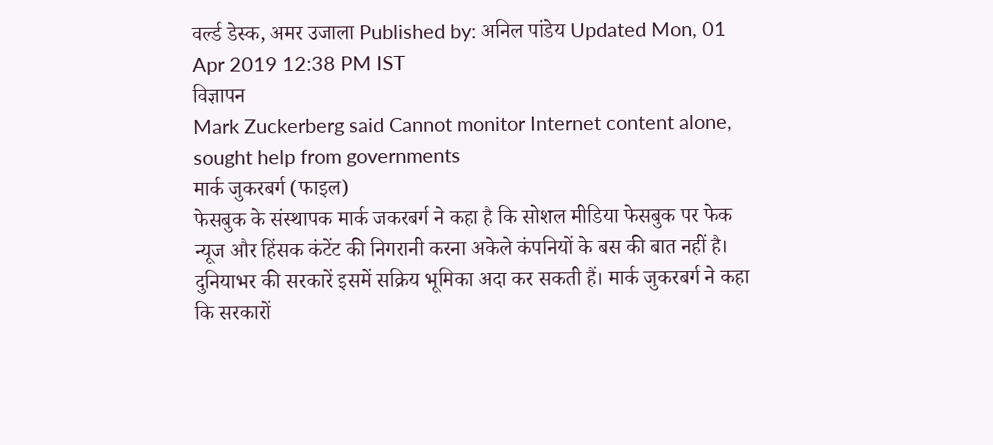वर्ल्ड डेस्क, अमर उजाला Published by: अनिल पांडेय Updated Mon, 01 Apr 2019 12:38 PM IST
विज्ञापन
Mark Zuckerberg said Cannot monitor Internet content alone, sought help from governments
मार्क जुकरबर्ग (फाइल)
फेसबुक के संस्थापक मार्क जकरबर्ग ने कहा है कि सोशल मीडिया फेसबुक पर फेक न्यूज और हिंसक कंटेंट की निगरानी करना अकेले कंपनियों के बस की बात नहीं है। दुनियाभर की सरकारें इसमें सक्रिय भूमिका अदा कर सकती हैं। मार्क जुकरबर्ग ने कहा कि सरकारों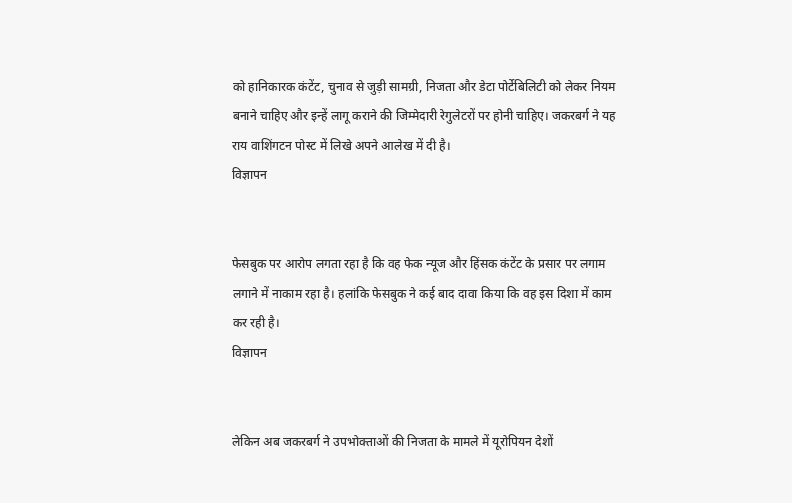को हानिकारक कंटेंट, चुनाव से जुड़ी सामग्री, निजता और डेटा पोर्टेबिलिटी को लेकर नियम बनाने चाहिए और इन्हें लागू कराने की जिम्मेदारी रेगुलेटरों पर होनी चाहिए। जकरबर्ग ने यह राय वाशिंगटन पोस्ट में लिखे अपने आलेख में दी है।
विज्ञापन


फेसबुक पर आरोप लगता रहा है कि वह फेक न्यूज और हिंसक कंटेंट के प्रसार पर लगाम लगाने में नाकाम रहा है। हलांकि फेसबुक ने कई बाद दावा किया कि वह इस दिशा में काम कर रही है।
विज्ञापन


लेकिन अब जकरबर्ग ने उपभोक्ताओं की निजता के मामले में यूरोपियन देशों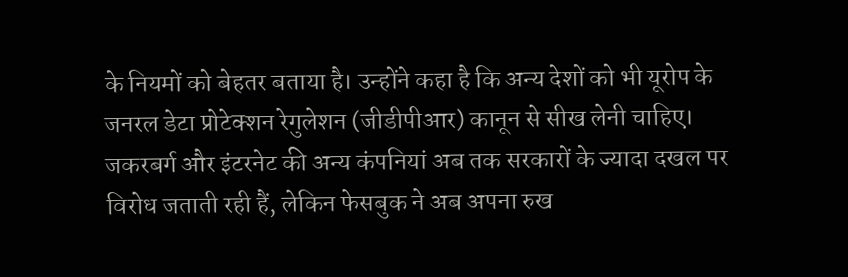के नियमों को बेहतर बताया है। उन्होंने कहा है कि अन्य देशों को भी यूरोप के जनरल डेटा प्रोटेक्शन रेगुलेशन (जीडीपीआर) कानून से सीख लेनी चाहिए। जकरबर्ग और इंटरनेट की अन्य कंपनियां अब तक सरकारों के ज्यादा दखल पर विरोध जताती रही हैं, लेकिन फेसबुक ने अब अपना रुख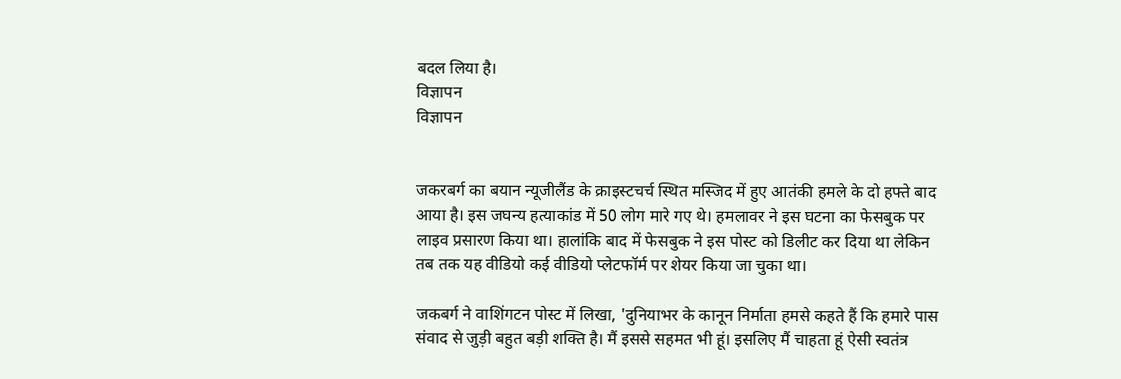बदल लिया है।
विज्ञापन
विज्ञापन


जकरबर्ग का बयान न्यूजीलैंड के क्राइस्टचर्च स्थित मस्जिद में हुए आतंकी हमले के दो हफ्ते बाद आया है। इस जघन्य हत्याकांड में 50 लोग मारे गए थे। हमलावर ने इस घटना का फेसबुक पर लाइव प्रसारण किया था। हालांकि बाद में फेसबुक ने इस पोस्ट को डिलीट कर दिया था लेकिन तब तक यह वीडियो कई वीडियो प्लेटफॉर्म पर शेयर किया जा चुका था।

जकबर्ग ने वाशिंगटन पोस्ट में लिखा, 'दुनियाभर के कानून निर्माता हमसे कहते हैं कि हमारे पास संवाद से जुड़ी बहुत बड़ी शक्ति है। मैं इससे सहमत भी हूं। इसलिए मैं चाहता हूं ऐसी स्वतंत्र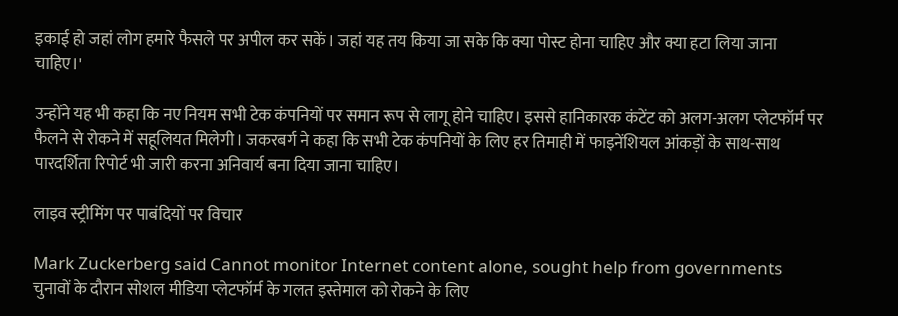इकाई हो जहां लोग हमारे फैसले पर अपील कर सकें। जहां यह तय किया जा सके कि क्या पोस्ट होना चाहिए और क्या हटा लिया जाना चाहिए।'

उन्होंने यह भी कहा कि नए नियम सभी टेक कंपनियों पर समान रूप से लागू होने चाहिए। इससे हानिकारक कंटेंट को अलग-अलग प्लेटफॉर्म पर फैलने से रोकने में सहूलियत मिलेगी। जकरबर्ग ने कहा कि सभी टेक कंपनियों के लिए हर तिमाही में फाइनेंशियल आंकड़ों के साथ-साथ पारदर्शिता रिपोर्ट भी जारी करना अनिवार्य बना दिया जाना चाहिए।

लाइव स्ट्रीमिंग पर पाबंदियों पर विचार

Mark Zuckerberg said Cannot monitor Internet content alone, sought help from governments
चुनावों के दौरान सोशल मीडिया प्लेटफॉर्म के गलत इस्तेमाल को रोकने के लिए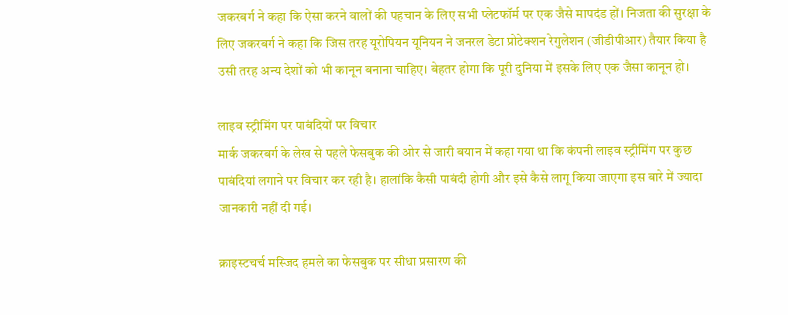जकरबर्ग ने कहा कि ऐसा करने वालों की पहचान के लिए सभी प्लेटफॉर्म पर एक जैसे मापदंड हों। निजता की सुरक्षा के लिए जकरबर्ग ने कहा कि जिस तरह यूरोपियन यूनियन ने जनरल डेटा प्रोटेक्शन रेगुलेशन (जीडीपीआर) तैयार किया है उसी तरह अन्य देशों को भी कानून बनाना चाहिए। बेहतर होगा कि पूरी दुनिया में इसके लिए एक जैसा कानून हो।

लाइव स्ट्रीमिंग पर पाबंदियों पर विचार
मार्क जकरबर्ग के लेख से पहले फेसबुक की ओर से जारी बयान में कहा गया था कि कंपनी लाइव स्ट्रीमिंग पर कुछ पाबंदियां लगाने पर विचार कर रही है। हालांकि कैसी पाबंदी होगी और इसे कैसे लागू किया जाएगा इस बारे में ज्यादा जानकारी नहीं दी गई।

क्राइस्टचर्च मस्जिद हमले का फेसबुक पर सीधा प्रसारण की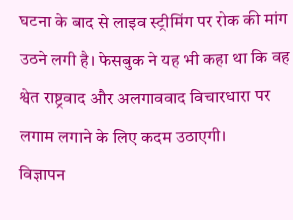घटना के बाद से लाइव स्ट्रीमिंग पर रोक की मांग उठने लगी है। फेसबुक ने यह भी कहा था कि वह श्वेत राष्ट्रवाद और अलगाववाद विचारधारा पर लगाम लगाने के लिए कदम उठाएगी।
विज्ञापन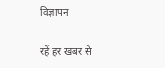विज्ञापन

रहें हर खबर से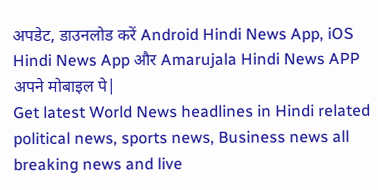अपडेट, डाउनलोड करें Android Hindi News App, iOS Hindi News App और Amarujala Hindi News APP अपने मोबाइल पे|
Get latest World News headlines in Hindi related political news, sports news, Business news all breaking news and live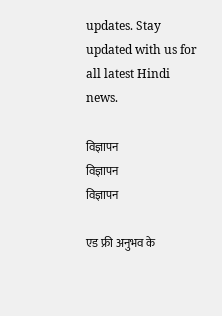updates. Stay updated with us for all latest Hindi news.

विज्ञापन
विज्ञापन
विज्ञापन

एड फ्री अनुभव के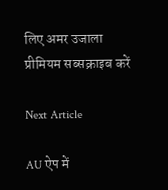लिए अमर उजाला प्रीमियम सब्सक्राइब करें

Next Article

AU ऐप में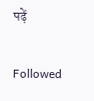पढ़ें

Followed